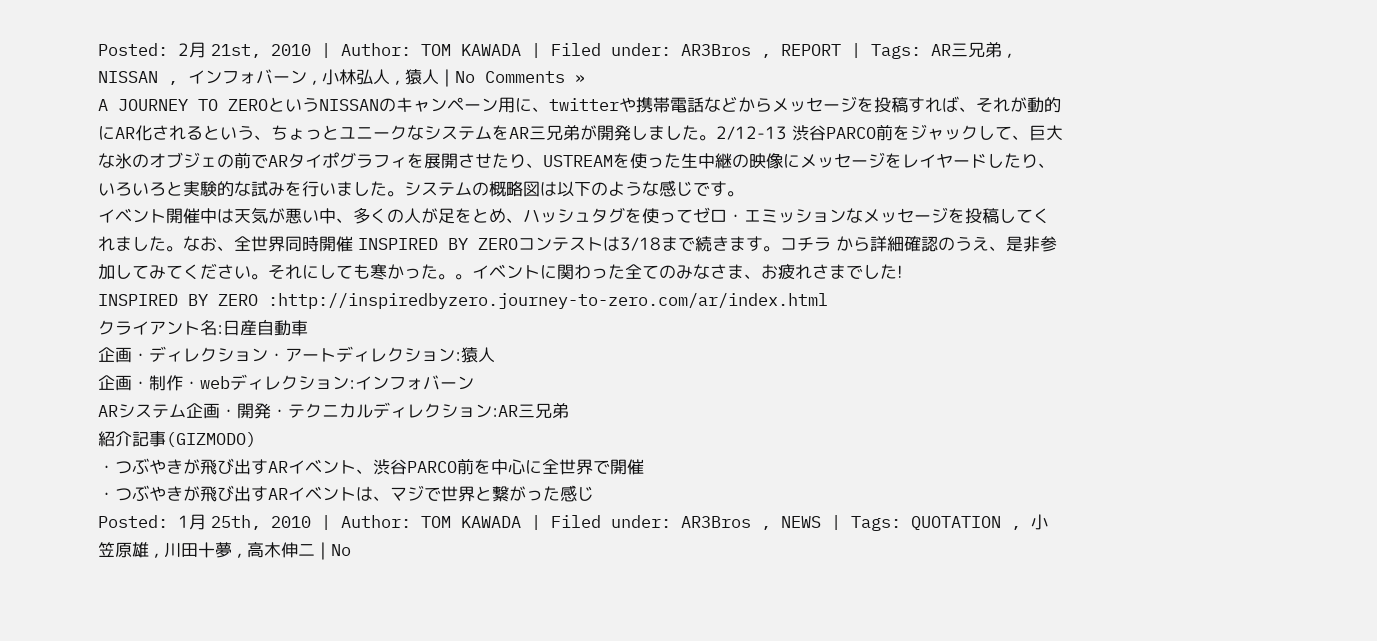Posted: 2月 21st, 2010 | Author: TOM KAWADA | Filed under: AR3Bros , REPORT | Tags: AR三兄弟 , NISSAN , インフォバーン , 小林弘人 , 猿人 | No Comments »
A JOURNEY TO ZEROというNISSANのキャンペーン用に、twitterや携帯電話などからメッセージを投稿すれば、それが動的にAR化されるという、ちょっとユニークなシステムをAR三兄弟が開発しました。2/12-13 渋谷PARCO前をジャックして、巨大な氷のオブジェの前でARタイポグラフィを展開させたり、USTREAMを使った生中継の映像にメッセージをレイヤードしたり、いろいろと実験的な試みを行いました。システムの概略図は以下のような感じです。
イベント開催中は天気が悪い中、多くの人が足をとめ、ハッシュタグを使ってゼロ・エミッションなメッセージを投稿してくれました。なお、全世界同時開催 INSPIRED BY ZEROコンテストは3/18まで続きます。コチラ から詳細確認のうえ、是非参加してみてください。それにしても寒かった。。イベントに関わった全てのみなさま、お疲れさまでした!
INSPIRED BY ZERO :http://inspiredbyzero.journey-to-zero.com/ar/index.html
クライアント名:日産自動車
企画・ディレクション・アートディレクション:猿人
企画・制作・webディレクション:インフォバーン
ARシステム企画・開発・テクニカルディレクション:AR三兄弟
紹介記事(GIZMODO)
・つぶやきが飛び出すARイベント、渋谷PARCO前を中心に全世界で開催
・つぶやきが飛び出すARイベントは、マジで世界と繋がった感じ
Posted: 1月 25th, 2010 | Author: TOM KAWADA | Filed under: AR3Bros , NEWS | Tags: QUOTATION , 小笠原雄 , 川田十夢 , 高木伸二 | No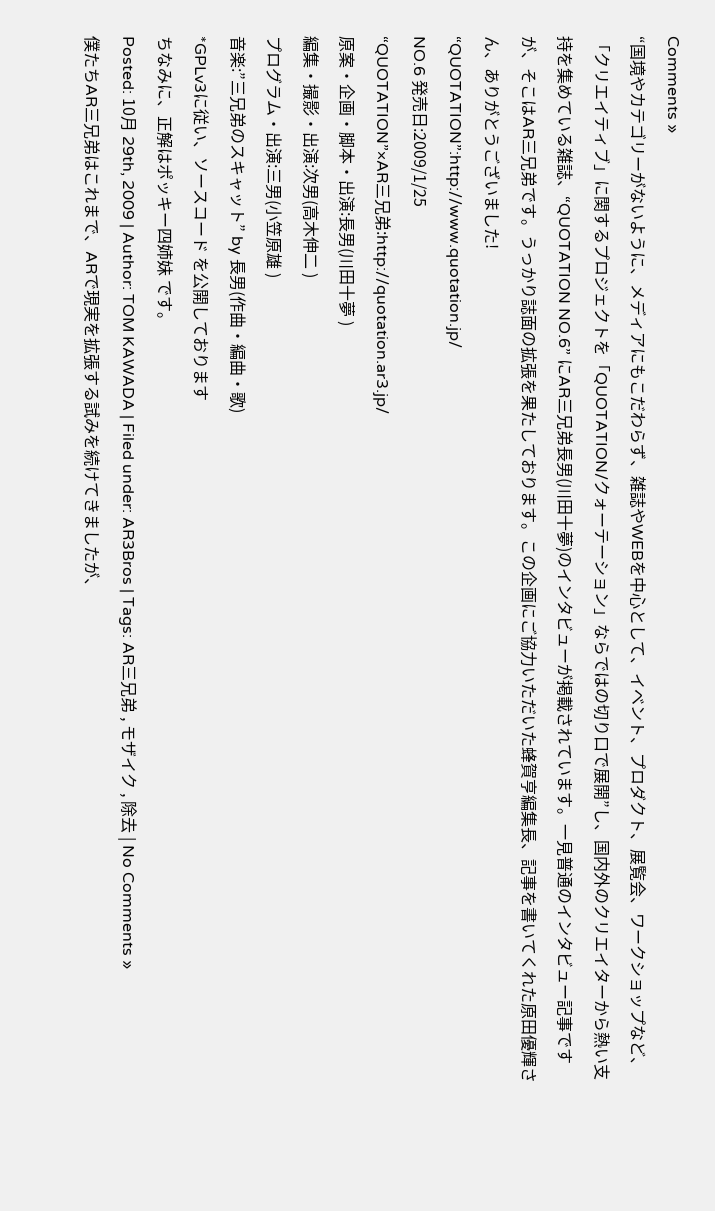Comments »
“国境やカテゴリーがないように、メディアにもこだわらず、雑誌やWEBを中心として、イベント、プロダクト、展覧会、ワークショップなど、「クリエイティブ」に関するプロジェクトを「QUOTATION/クォーテーション」ならではの切り口で展開”し、国内外のクリエイターから熱い支持を集めている雑誌、“QUOTATION NO.6” にAR三兄弟長男(川田十夢)のインタビューが掲載されています。一見普通のインタビュー記事ですが、そこはAR三兄弟です。うっかり誌面の拡張を果たしております。この企画にご協力いただいた蜂賀亨編集長、記事を書いてくれた原田優輝さん、ありがとうございました!
“QUOTATION”:http://www.quotation.jp/
NO.6 発売日:2009/1/25
“QUOTATION”×AR三兄弟:http://quotation.ar3.jp/
原案・企画・脚本・出演:長男(川田十夢 )
編集・撮影・出演:次男(高木伸二 )
プログラム・出演:三男(小笠原雄 )
音楽:”三兄弟のスキャット” by 長男(作曲・編曲・歌)
*GPLv3に従い、ソースコード を公開しております
ちなみに、正解はポッキー四姉妹 です。
Posted: 10月 29th, 2009 | Author: TOM KAWADA | Filed under: AR3Bros | Tags: AR三兄弟 , モザイク , 除去 | No Comments »
僕たちAR三兄弟はこれまで、ARで現実を拡張する試みを続けてきましたが、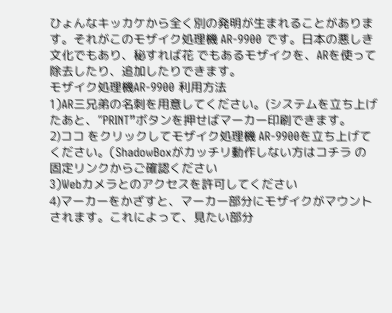ひょんなキッカケから全く別の発明が生まれることがあります。それがこのモザイク処理機 AR-9900 です。日本の悪しき文化でもあり、秘すれば花 でもあるモザイクを、ARを使って除去したり、追加したりできます。
モザイク処理機AR-9900 利用方法
1)AR三兄弟の名刺を用意してください。(システムを立ち上げたあと、”PRINT”ボタンを押せばマーカー印刷できます。
2)ココ をクリックしてモザイク処理機 AR-9900を立ち上げてください。(ShadowBoxがカッチリ動作しない方はコチラ の固定リンクからご確認ください
3)Webカメラとのアクセスを許可してください
4)マーカーをかざすと、マーカー部分にモザイクがマウントされます。これによって、見たい部分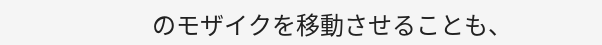のモザイクを移動させることも、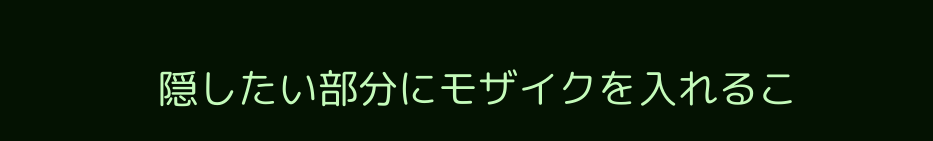隠したい部分にモザイクを入れるこ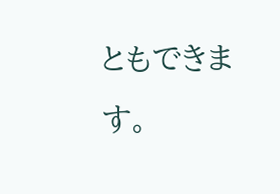ともできます。